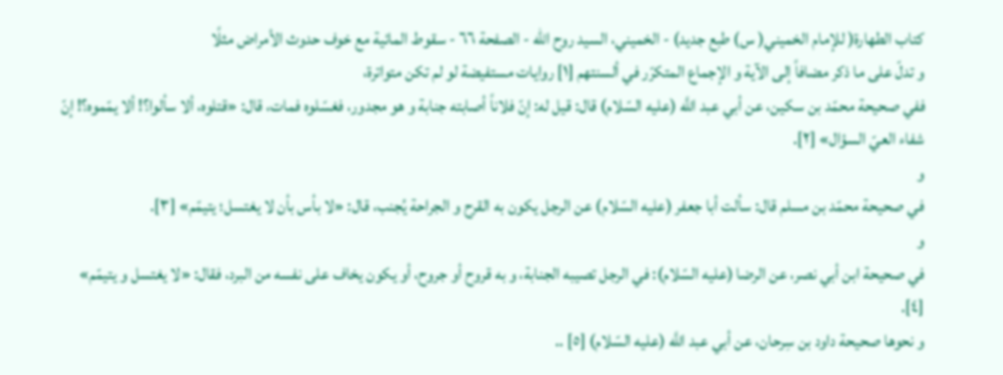كتاب الطهارة( للإمام الخميني( س) طبع جديد) - الخميني، السيد روح الله - الصفحة ٦٦ - سقوط المائية مع خوف حدوث الأمراض مثلًا
و تدلّ على ما ذكر مضافاً إلى الآية و الإجماع المتكرّر في ألسنتهم [١] روايات مستفيضة لو لم تكن متواترة،
ففي صحيحة محمّد بن سكين، عن أبي عبد اللَّه (عليه السّلام) قال: قيل له: إنّ فلاناً أصابته جنابة و هو مجدور، فغسّلوه فمات، قال: «قتلوه، ألا سألوا؟! ألا يمّموه؟! إنّ شفاء العيّ السؤال» [٢].
و
في صحيحة محمّد بن مسلم قال: سألت أبا جعفر (عليه السّلام) عن الرجل يكون به القرح و الجراحة يُجنب، قال: «لا بأس بأن لا يغتسل؛ يتيمّم» [٣].
و
في صحيحة ابن أبي نصر، عن الرضا (عليه السّلام): في الرجل تصيبه الجنابة، و به قروح أو جروح، أو يكون يخاف على نفسه من البرد، فقال: «لا يغتسل و يتيمّم» [٤].
و نحوها صحيحة داود بن سِرحان، عن أبي عبد اللَّه (عليه السّلام) [٥] ..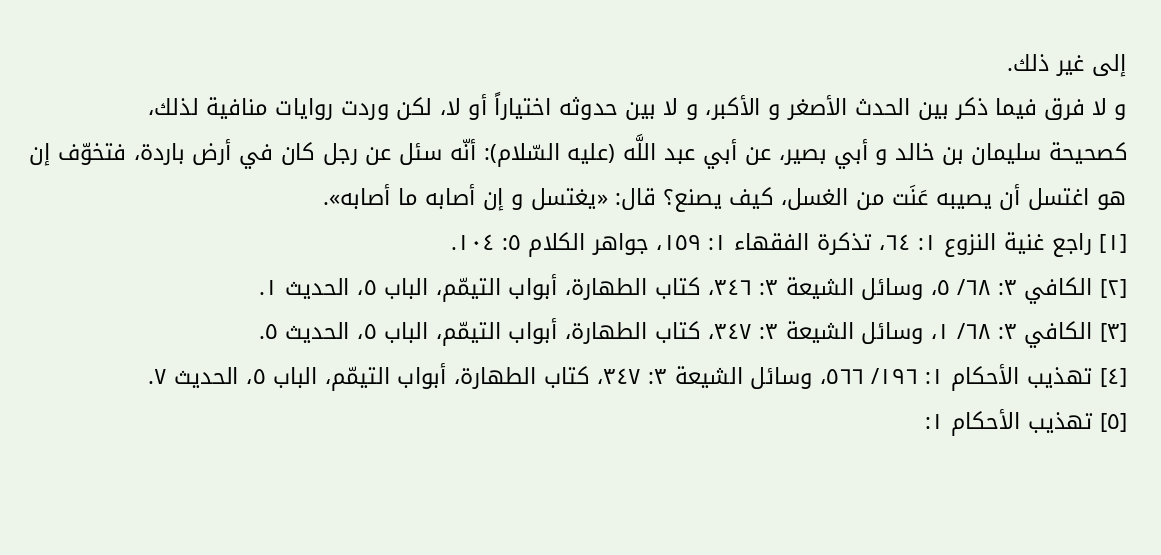إلى غير ذلك.
و لا فرق فيما ذكر بين الحدث الأصغر و الأكبر، و لا بين حدوثه اختياراً أو لا، لكن وردت روايات منافية لذلك،
كصحيحة سليمان بن خالد و أبي بصير، عن أبي عبد اللَّه (عليه السّلام): أنّه سئل عن رجل كان في أرض باردة، فتخوّف إن هو اغتسل أن يصيبه عَنَت من الغسل، كيف يصنع؟ قال: «يغتسل و إن أصابه ما أصابه».
[١] راجع غنية النزوع ١: ٦٤، تذكرة الفقهاء ١: ١٥٩، جواهر الكلام ٥: ١٠٤.
[٢] الكافي ٣: ٦٨/ ٥، وسائل الشيعة ٣: ٣٤٦، كتاب الطهارة، أبواب التيمّم، الباب ٥، الحديث ١.
[٣] الكافي ٣: ٦٨/ ١، وسائل الشيعة ٣: ٣٤٧، كتاب الطهارة، أبواب التيمّم، الباب ٥، الحديث ٥.
[٤] تهذيب الأحكام ١: ١٩٦/ ٥٦٦، وسائل الشيعة ٣: ٣٤٧، كتاب الطهارة، أبواب التيمّم، الباب ٥، الحديث ٧.
[٥] تهذيب الأحكام ١: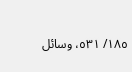١٨٥/ ٥٣١، وسائل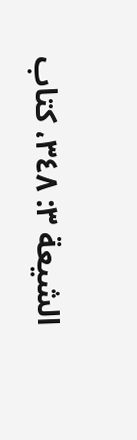الشيعة ٣: ٣٤٨، كتاب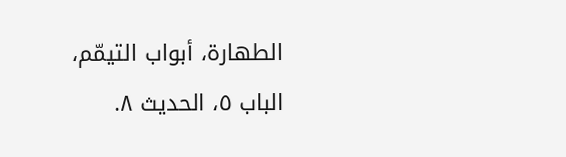الطهارة، أبواب التيمّم، الباب ٥، الحديث ٨.